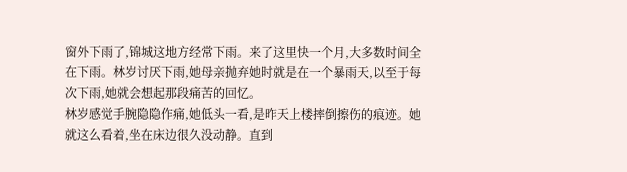窗外下雨了,锦城这地方经常下雨。来了这里快一个月,大多数时间全在下雨。林岁讨厌下雨,她母亲抛弃她时就是在一个暴雨天,以至于每次下雨,她就会想起那段痛苦的回忆。
林岁感觉手腕隐隐作痛,她低头一看,是昨天上楼摔倒擦伤的痕迹。她就这么看着,坐在床边很久没动静。直到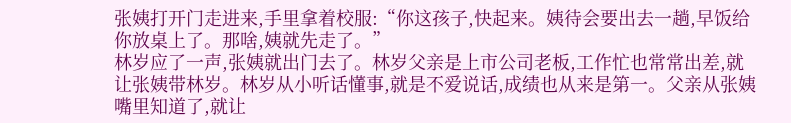张姨打开门走进来,手里拿着校服:“你这孩子,快起来。姨待会要出去一趟,早饭给你放桌上了。那啥,姨就先走了。”
林岁应了一声,张姨就出门去了。林岁父亲是上市公司老板,工作忙也常常出差,就让张姨带林岁。林岁从小听话懂事,就是不爱说话,成绩也从来是第一。父亲从张姨嘴里知道了,就让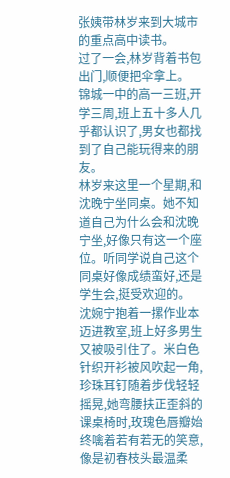张姨带林岁来到大城市的重点高中读书。
过了一会,林岁背着书包出门,顺便把伞拿上。
锦城一中的高一三班,开学三周,班上五十多人几乎都认识了,男女也都找到了自己能玩得来的朋友。
林岁来这里一个星期,和沈晚宁坐同桌。她不知道自己为什么会和沈晚宁坐,好像只有这一个座位。听同学说自己这个同桌好像成绩蛮好,还是学生会,挺受欢迎的。
沈婉宁抱着一摞作业本迈进教室,班上好多男生又被吸引住了。米白色针织开衫被风吹起一角,珍珠耳钉随着步伐轻轻摇晃,她弯腰扶正歪斜的课桌椅时,玫瑰色唇瓣始终噙着若有若无的笑意,像是初春枝头最温柔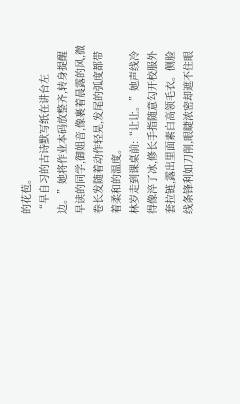的花苞。
“早自习的古诗默写纸在讲台左边。”她将作业本码放整齐,转身提醒早读的同学,御姐音,像裹着晨露的风,微卷长发随着动作轻晃,发尾的弧度都带着柔和的温度。
林岁走到课桌前:“让让。”她声线冷得像淬了冰,修长手指随意勾开校服外套拉链,露出里面素白高领毛衣。侧脸线条锋利如刀削,眼睫浓密却遮不住眼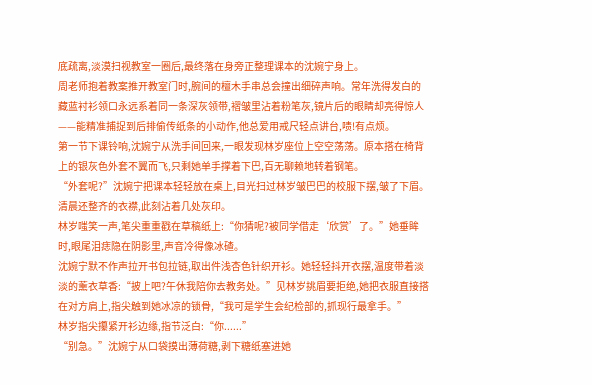底疏离,淡漠扫视教室一圈后,最终落在身旁正整理课本的沈婉宁身上。
周老师抱着教案推开教室门时,腕间的檀木手串总会撞出细碎声响。常年洗得发白的藏蓝衬衫领口永远系着同一条深灰领带,褶皱里沾着粉笔灰,镜片后的眼睛却亮得惊人——能精准捕捉到后排偷传纸条的小动作,他总爱用戒尺轻点讲台,啧!有点烦。
第一节下课铃响,沈婉宁从洗手间回来,一眼发现林岁座位上空空荡荡。原本搭在椅背上的银灰色外套不翼而飞,只剩她单手撑着下巴,百无聊赖地转着钢笔。
“外套呢?”沈婉宁把课本轻轻放在桌上,目光扫过林岁皱巴巴的校服下摆,皱了下眉。清晨还整齐的衣襟,此刻沾着几处灰印。
林岁嗤笑一声,笔尖重重戳在草稿纸上:“你猜呢?被同学借走‘欣赏’了。”她垂眸时,眼尾泪痣隐在阴影里,声音冷得像冰碴。
沈婉宁默不作声拉开书包拉链,取出件浅杏色针织开衫。她轻轻抖开衣摆,温度带着淡淡的薰衣草香:“披上吧?午休我陪你去教务处。”见林岁挑眉要拒绝,她把衣服直接搭在对方肩上,指尖触到她冰凉的锁骨,“我可是学生会纪检部的,抓现行最拿手。”
林岁指尖攥紧开衫边缘,指节泛白:“你......”
“别急。”沈婉宁从口袋摸出薄荷糖,剥下糖纸塞进她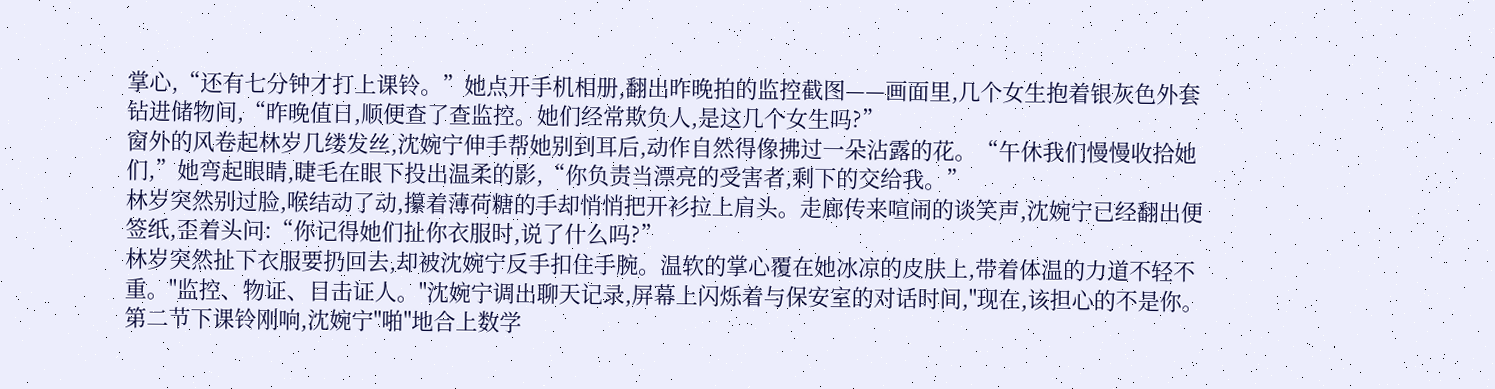掌心,“还有七分钟才打上课铃。”她点开手机相册,翻出昨晚拍的监控截图——画面里,几个女生抱着银灰色外套钻进储物间,“昨晚值日,顺便查了查监控。她们经常欺负人,是这几个女生吗?”
窗外的风卷起林岁几缕发丝,沈婉宁伸手帮她别到耳后,动作自然得像拂过一朵沾露的花。“午休我们慢慢收拾她们,”她弯起眼睛,睫毛在眼下投出温柔的影,“你负责当漂亮的受害者,剩下的交给我。”
林岁突然别过脸,喉结动了动,攥着薄荷糖的手却悄悄把开衫拉上肩头。走廊传来喧闹的谈笑声,沈婉宁已经翻出便签纸,歪着头问:“你记得她们扯你衣服时,说了什么吗?”
林岁突然扯下衣服要扔回去,却被沈婉宁反手扣住手腕。温软的掌心覆在她冰凉的皮肤上,带着体温的力道不轻不重。"监控、物证、目击证人。"沈婉宁调出聊天记录,屏幕上闪烁着与保安室的对话时间,"现在,该担心的不是你。
第二节下课铃刚响,沈婉宁"啪"地合上数学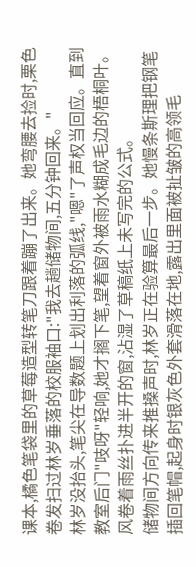课本,橘色笔袋里的草莓造型转笔刀跟着蹦了出来。她弯腰去捡时,栗色卷发扫过林岁垂落的校服袖口:"我去趟储物间,五分钟回来。"
林岁没抬头,笔尖在导数题上划出利落的弧线,"嗯"了声权当回应。直到教室后门"吱呀"轻响,她才搁下笔,望着窗外被雨水糊成毛边的梧桐叶。风卷着雨丝扑进半开的窗,沾湿了草稿纸上未写完的公式。
储物间方向传来推搡声时,林岁正在验算最后一步。她慢条斯理把钢笔插回笔帽,起身时银灰色外套滑落在地,露出里面被扯皱的高领毛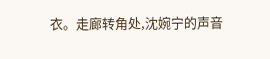衣。走廊转角处,沈婉宁的声音